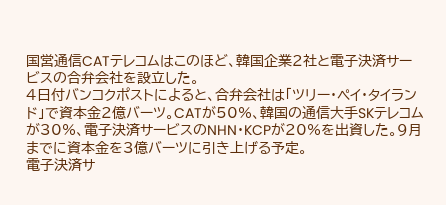国営通信CATテレコムはこのほど、韓国企業2社と電子決済サービスの合弁会社を設立した。
4日付バンコクポストによると、合弁会社は「ツリー・ペイ・タイランド」で資本金2億バーツ。CATが50%、韓国の通信大手SKテレコムが30%、電子決済サービスのNHN・KCPが20%を出資した。9月までに資本金を3億バーツに引き上げる予定。
電子決済サ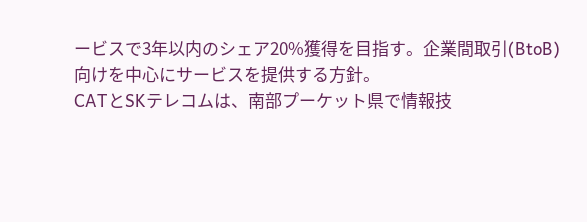ービスで3年以内のシェア20%獲得を目指す。企業間取引(BtoB)向けを中心にサービスを提供する方針。
CATとSKテレコムは、南部プーケット県で情報技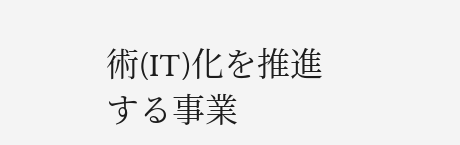術(IT)化を推進する事業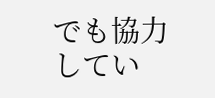でも協力してい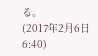る。
(2017年2月6日 6:40)